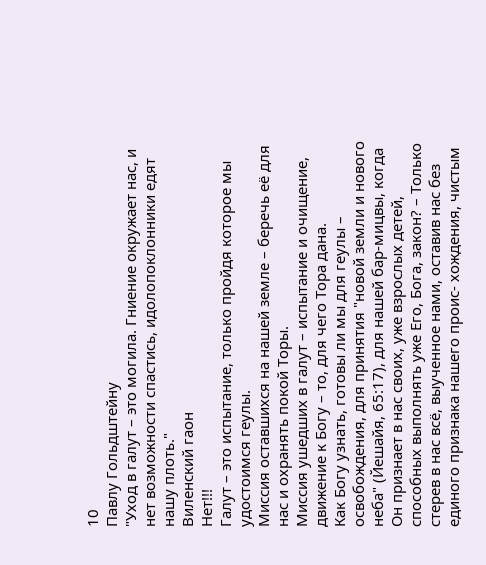10
Павлу Гольдштейну
"Уход в галут – это могила. Гниение окружает нас, и нет возможности спастись, идолопоклонники едят нашу плоть."
Виленский гаон
Нет!!!
Галут – это испытание, только пройдя которое мы удостоимся геулы.
Миссия оставшихся на нашей земле – беречь её для нас и охранять покой Торы.
Миссия ушедших в галут – испытание и очищение, движение к Богу – то, для чего Тора дана.
Как Богу узнать, готовы ли мы для геулы – освобождения, для принятия "новой земли и нового неба" (Йешайя, 65:17), для нашей бар-мицвы, когда Он признает в нас своих, уже взрослых детей, способных выполнять уже Его, Бога, закон? – Только стерев в нас всё, выученное нами, оставив нас без единого признака нашего проис- хождения, чистым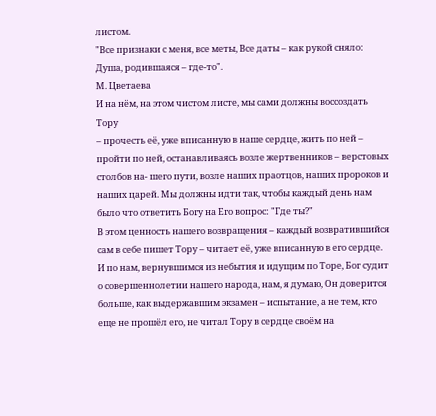листом.
"Все признаки с меня, все меты, Все даты – как рукой сняло: Душа, родившаяся – где-то".
М. Цветаева
И на нём, на этом чистом листе, мы сами должны воссоздать Тору
– прочесть её, уже вписанную в наше сердце, жить по ней – пройти по ней, останавливаясь возле жертвенников – верстовых столбов на- шего пути, возле наших праотцов, наших пророков и наших царей. Мы должны идти так, чтобы каждый день нам было что ответить Богу на Его вопрос: "Где ты?"
В этом ценность нашего возвращения – каждый возвратившийся сам в себе пишет Тору – читает её, уже вписанную в его сердце.
И по нам, вернувшимся из небытия и идущим по Торе, Бог судит о совершеннолетии нашего народа, нам, я думаю, Он доверится больше, как выдержавшим экзамен – испытание, а не тем, кто еще не прошёл его, не читал Тору в сердце своём на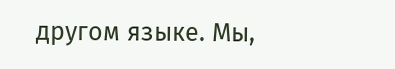другом языке. Мы,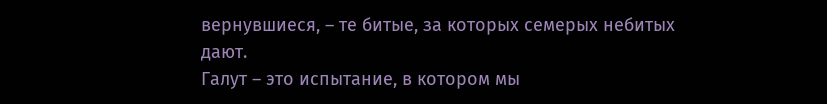вернувшиеся, – те битые, за которых семерых небитых дают.
Галут – это испытание, в котором мы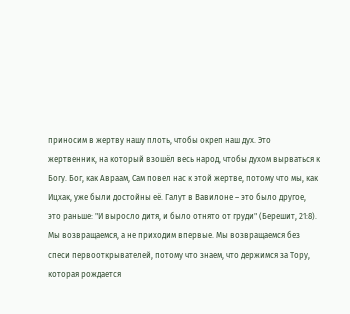приносим в жертву нашу плоть, чтобы окреп наш дух. Это жертвенник, на который взошёл весь народ, чтобы духом вырваться к Богу. Бог, как Авраам, Сам повел нас к этой жертве, потому что мы, как Ицхак, уже были достойны её. Галут в Вавилоне – это было другое, это раньше: "И выросло дитя, и было отнято от груди" (Берешит, 21:8).
Мы возвращаемся, а не приходим впервые. Мы возвращаемся без спеси первооткрывателей, потому что знаем, что держимся за Тору, которая рождается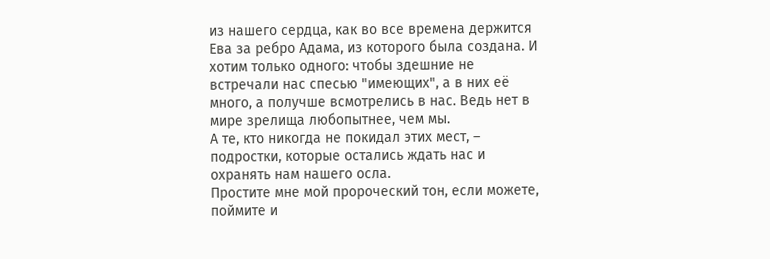из нашего сердца, как во все времена держится Ева за ребро Адама, из которого была создана. И хотим только одного: чтобы здешние не встречали нас спесью "имеющих", а в них её много, а получше всмотрелись в нас. Ведь нет в мире зрелища любопытнее, чем мы.
А те, кто никогда не покидал этих мест, – подростки, которые остались ждать нас и охранять нам нашего осла.
Простите мне мой пророческий тон, если можете, поймите и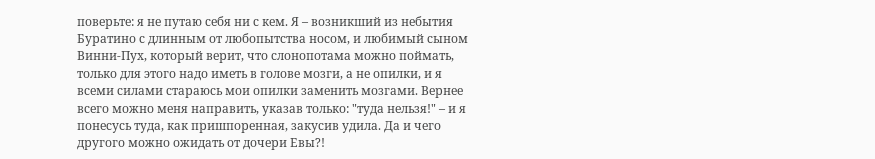поверьте: я не путаю себя ни с кем. Я – возникший из небытия Буратино с длинным от любопытства носом, и любимый сыном Винни-Пух, который верит, что слонопотама можно поймать, только для этого надо иметь в голове мозги, а не опилки, и я всеми силами стараюсь мои опилки заменить мозгами. Вернее всего можно меня направить, указав только: "туда нельзя!" – и я понесусь туда, как пришпоренная, закусив удила. Да и чего другого можно ожидать от дочери Евы?!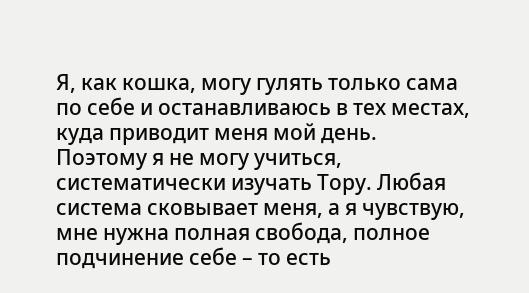Я, как кошка, могу гулять только сама по себе и останавливаюсь в тех местах, куда приводит меня мой день. Поэтому я не могу учиться, систематически изучать Тору. Любая система сковывает меня, а я чувствую, мне нужна полная свобода, полное подчинение себе – то есть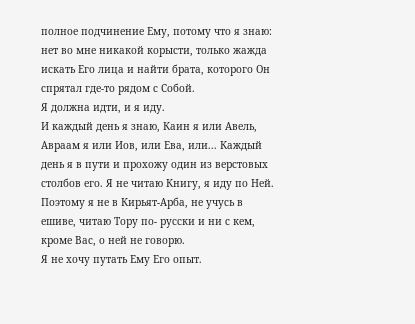полное подчинение Ему, потому что я знаю: нет во мне никакой корысти, только жажда искать Его лица и найти брата, которого Он спрятал где-то рядом с Собой.
Я должна идти, и я иду.
И каждый день я знаю, Каин я или Авель, Авраам я или Иов, или Ева, или... Каждый день я в пути и прохожу один из верстовых столбов его. Я не читаю Книгу, я иду по Ней.
Поэтому я не в Кирьят-Арба, не учусь в ешиве, читаю Тору по- русски и ни с кем, кроме Вас, о ней не говорю.
Я не хочу путать Ему Его опыт.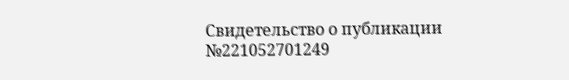Свидетельство о публикации №221052701249